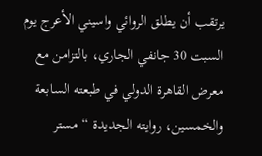يرتقب أن يطلق الروائي واسيني الأعرج يوم السبت 30 جانفي الجاري، بالتزامن مع معرض القاهرة الدولي في طبعته السابعة والخمسين، روايته الجديدة “مستر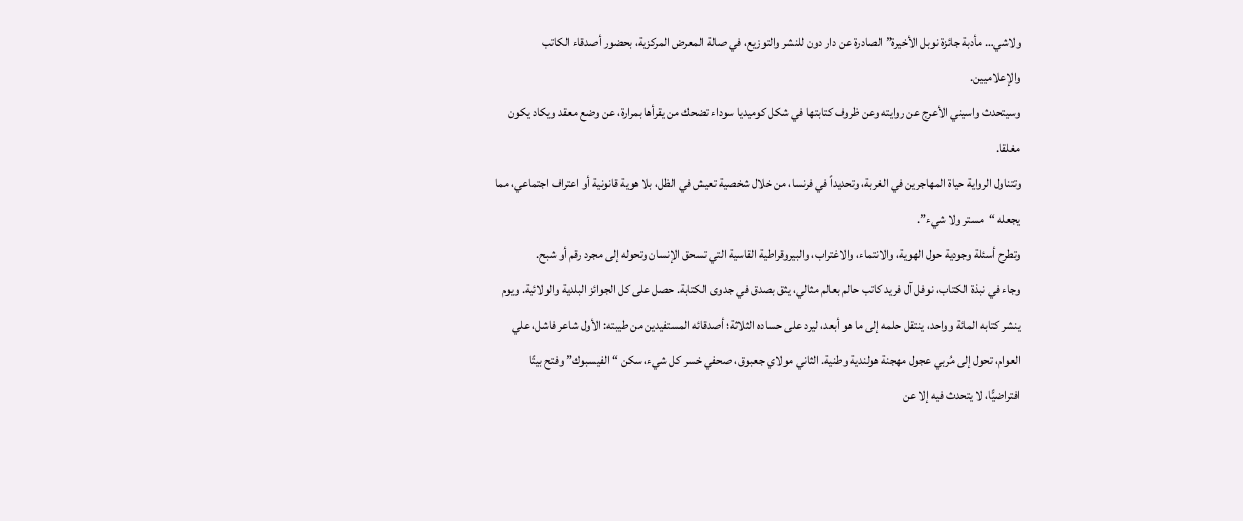ولاشي… مأدبة جائزة نوبل الأخيرة” الصادرة عن دار دون للنشر والتوزيع، في صالة المعرض المركزية، بحضور أصدقاء الكاتب والإعلاميين.
وسيتحدث واسيني الأعرج عن روايته وعن ظروف كتابتها في شكل كوميديا سوداء تضحك من يقرأها بمرارة، عن وضع معقد ويكاد يكون مغلقا.
وتتناول الرواية حياة المهاجرين في الغربة، وتحديداً في فرنسا، من خلال شخصية تعيش في الظل، بلا هوية قانونية أو اعتراف اجتماعي، مما يجعله “مستر ولا شيء”.
وتطرح أسئلة وجودية حول الهوية، والانتماء، والاغتراب، والبيروقراطية القاسية التي تسحق الإنسان وتحوله إلى مجرد رقم أو شبح.
وجاء في نبذة الكتاب، نوفل آل فريد كاتب حالم بعالم مثالي، يثق بصدق في جدوى الكتابة. حصل على كل الجوائز البلدية والولائية. ويوم ينشر كتابه المائة وواحد، ينتقل حلمه إلى ما هو أبعد، ليرد على حساده الثلاثة؛ أصدقائه المستفيدين من طيبته: الأول شاعر فاشل، علي العوام، تحول إلى مُربي عجول مهجنة هولندية وطنية. الثاني مولاي جعبوق، صحفي خسر كل شيء، سكن “الفيسبوك” وفتح بيتًا افتراضيًّا، لا يتحدث فيه إلا عن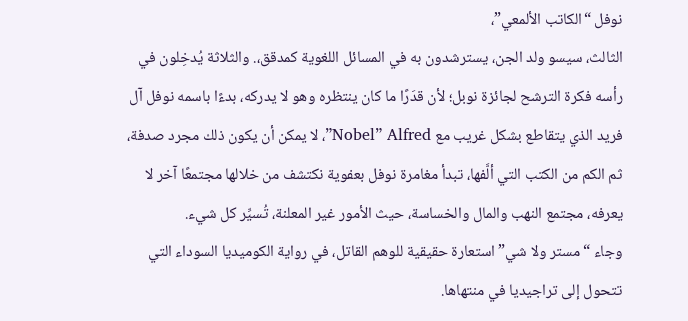نوفل “الكاتب الألمعي”،
الثالث، سيسو ولد الجن، يسترشدون به في المسائل اللغوية كمدقق،. والثلاثة يُدخِلون في رأسه فكرة الترشح لجائزة نوبل؛ لأن قدَرًا ما كان ينتظره وهو لا يدركه، بدءًا باسمه نوفل آل فريد الذي يتقاطع بشكل غريب مع Nobel” Alfred”، لا يمكن أن يكون ذلك مجرد صدفة، ثم الكم من الكتب التي ألَّفها، تبدأ مغامرة نوفل بعفوية نكتشف من خلالها مجتمعًا آخر لا يعرفه، مجتمع النهب والمال والخساسة، حيث الأمور غير المعلنة، تُسيِّر كل شيء.
وجاء “مستر ولا شي” استعارة حقيقية للوهم القاتل، في رواية الكوميديا السوداء التي تتحول إلى تراجيديا في منتهاها.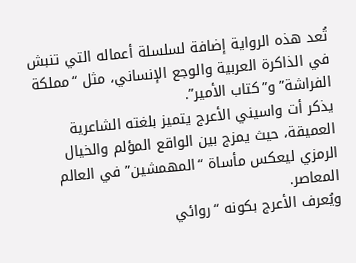تُعد هذه الرواية إضافة لسلسلة أعماله التي تنبش في الذاكرة العربية والوجع الإنساني، مثل “مملكة الفراشة” و”كتاب الأمير”.
يذكر أت واسيني الأعرج يتميز بلغته الشاعرية العميقة، حيث يمزج بين الواقع المؤلم والخيال الرمزي ليعكس مأساة “المهمشين” في العالم المعاصر.
ويُعرف الأعرج بكونه “روائي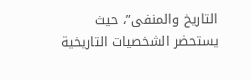التاريخ والمنفى”، حيث يستحضر الشخصيات التاريخية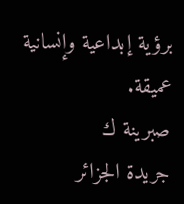برؤية إبداعية وإنسانية عميقة.
صبرينة ك
جريدة الجزائر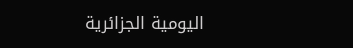اليومية الجزائرية